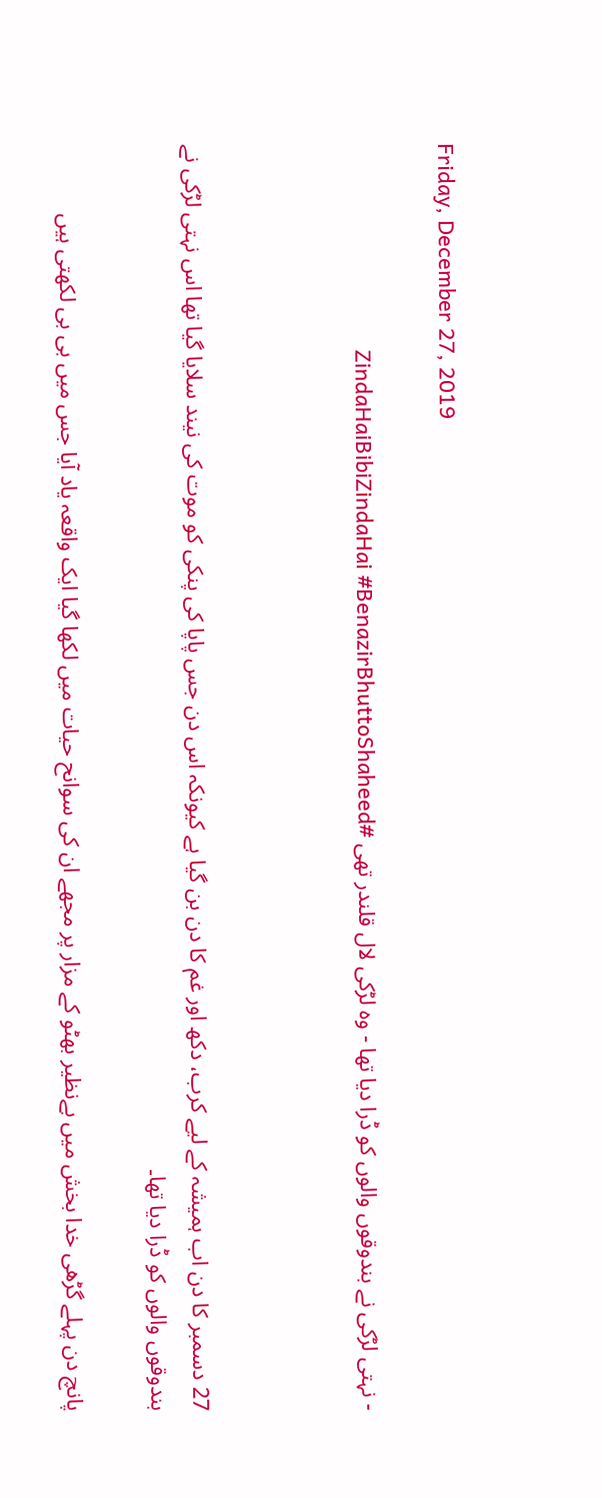Friday, December 27, 2019

- نہتی لڑکی نے بندوقوں والوں کو ڈرا دیا تھا - وہ لڑکی لال قلندر تھی #ZindaHaiBibiZindaHai #BenazirBhuttoShaheed



27 دسمبر کا دن اب ہمیشہ کے لیے کرب، دکھ اور غم کا دن بن گیا ہے کیونکہ اس دن جس پاپا کی پنکی کو موت کی نیند سلایا گیا تھا اس نہتی لڑکی نے بندوقوں والوں کو ڈرا دیا تھا۔

پانچ دن پہلے گڑھی خدا بخش میں بےنظیر بھٹو کے مزار پر مجھے ان کی سوانح حیات میں لکھا گیا ایک واقعہ یاد آیا جس میں بی بی لکھتی ہیں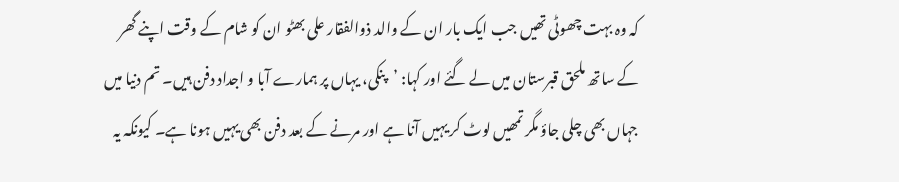کہ وہ بہت چھوٹی تھیں جب ایک بار ان کے والد ذوالفقار علی بھٹو ان کو شام کے وقت اپنے گھر کے ساتھ ملحق قبرستان میں لے گئے اور کہا: ’پنکی، یہاں پر ہمارے آبا و اجداد دفن ہیں۔ تم دنیا میں جہاں بھی چلی جاؤ مگر تمھیں لوٹ کر یہیں آنا ہے اور مرنے کے بعد دفن بھی یہیں ہونا ہے۔ کیونکہ یہ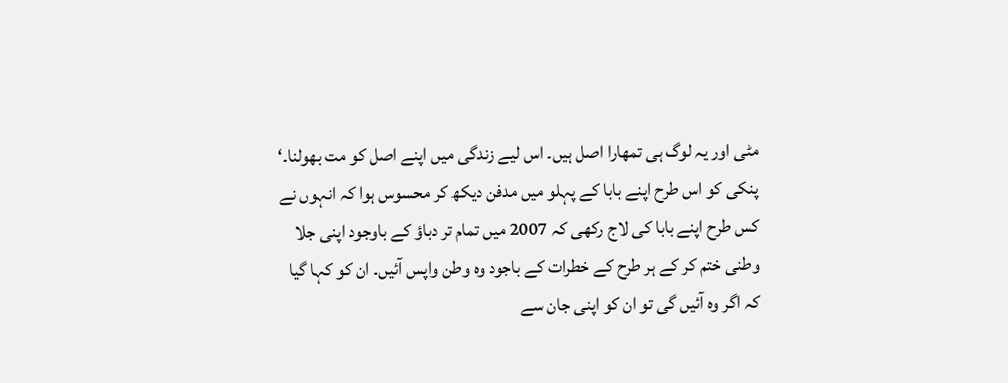مٹی اور یہ لوگ ہی تمھارا اصل ہیں۔ اس لیے زندگی میں اپنے اصل کو مت بھولنا۔‘
پنکی کو اس طرح اپنے بابا کے پہلو میں مدفن دیکھ کر محسوس ہوا کہ انہوں نے کس طرح اپنے بابا کی لاج رکھی کہ 2007 میں تمام تر دباؤ کے باوجود اپنی جلا وطنی ختم کر کے ہر طرح کے خطرات کے باجود وہ وطن واپس آئیں۔ ان کو کہا گیا کہ اگر وہ آئیں گی تو ان کو اپنی جان سے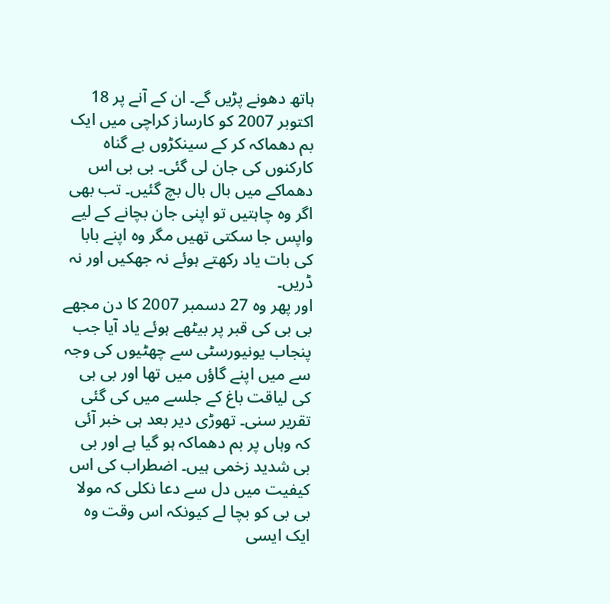ہاتھ دھونے پڑیں گے۔ ان کے آنے پر 18 اکتوبر 2007 کو کارساز کراچی میں ایک بم دھماکہ کر کے سینکڑوں بے گناہ کارکنوں کی جان لی گئی۔ بی بی اس دھماکے میں بال بال بچ گئیں۔ تب بھی اگر وہ چاہتیں تو اپنی جان بچانے کے لیے واپس جا سکتی تھیں مگر وہ اپنے بابا کی بات یاد رکھتے ہوئے نہ جھکیں اور نہ ڈریں۔
اور پھر وہ 27 دسمبر 2007 کا دن مجھے بی بی کی قبر پر بیٹھے ہوئے یاد آیا جب پنجاب یونیورسٹی سے چھٹیوں کی وجہ سے میں اپنے گاؤں میں تھا اور بی بی کی لیاقت باغ کے جلسے میں کی گئی تقریر سنی۔ تھوڑی دیر بعد ہی خبر آئی کہ وہاں پر بم دھماکہ ہو گیا ہے اور بی بی شدید زخمی ہیں۔ اضطراب کی اس کیفیت میں دل سے دعا نکلی کہ مولا بی بی کو بچا لے کیونکہ اس وقت وہ ایک ایسی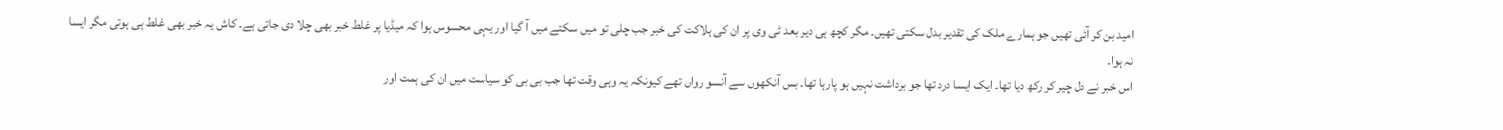امید بن کر آئی تھیں جو ہمارے ملک کی تقدیر بدل سکتی تھیں۔ مگر کچھ ہی دیر بعد ٹی وی پر ان کی ہلاکت کی خبر جب چلی تو میں سکتے میں آ گیا اور یہی محسوس ہوا کہ میڈیا پر غلط خبر بھی چلا دی جاتی ہے۔ کاش یہ خبر بھی غلط ہی ہوتی مگر ایسا نہ ہوا۔
اس خبر نے دل چیر کر رکھ دیا تھا۔ ایک ایسا درد تھا جو برداشت نہیں ہو پارہا تھا۔ بس آنکھوں سے آنسو رواں تھے کیونکہ یہ وہی وقت تھا جب بی بی کو سیاست میں ان کی ہمت اور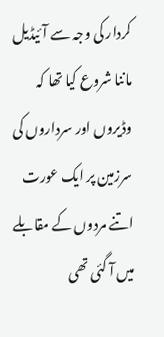کردار کی وجہ سے آئیڈیل ماننا شروع کیا تھا کہ وڈیروں اور سرداروں کی سرزمین پر ایک عورت اتنے مردوں کے مقابلے میں آ گئی تھی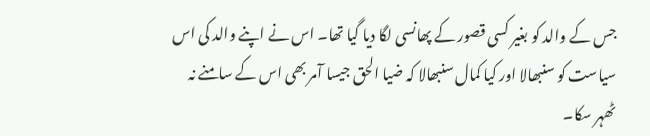جس کے والد کو بغیر کسی قصور کے پھانسی لگا دیا گیا تھا۔ اس نے اپنے والد کی اس سیاست کو سنبھالا اور کیا کمال سنبھالا کہ ضیا الحق جیسا آمر بھی اس کے سامنے نہ ٹھہر سکا۔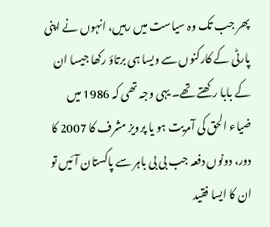پھر جب تک وہ سیاست میں رہیں، انہوں نے اپنی پارٹی کے کارکنوں سے ویسا ہی برتاؤ رکھا جیسا ان کے بابا رکھتے تھے۔ یہی وجہ تھی کہ 1986 میں ضیاء الحق کی آمریت ہو یا پرویز مشرف کا 2007 کا دور، دونوں دفعہ جب بی بی باہر سے پاکستان آئیں تو ان کا ایسا فقید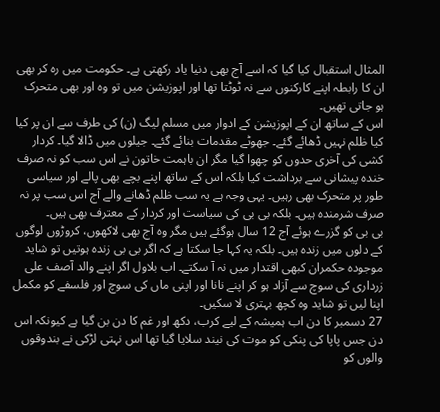المثال استقبال کیا گیا کہ اسے آج بھی دنیا یاد رکھتی ہے۔ حکومت میں رہ کر بھی ان کا رابطہ اپنے کارکنوں سے نہ ٹوٹتا تھا اور اپوزیشن میں تو وہ اور بھی متحرک ہو جاتی تھیں۔
اس کے ساتھ ان کے اپوزیشن کے ادوار میں مسلم لیگ (ن) کی طرف سے ان پر کیا کیا ظلم نہیں ڈھائے گئے۔ جھوٹے مقدمات بنائے گئے۔ جیلوں میں ڈالا گیا۔ کردار کشی کی آخری حدوں کو چھوا گیا مگر ان باہمت خاتون نے اس سب کو نہ صرف خندہ پیشانی سے برداشت کیا بلکہ اس کے ساتھ اپنے بچے بھی پالے اور سیاسی طور پر متحرک بھی رہیں۔ یہی وجہ ہے یہ سب ظلم ڈھانے والے آج اس سب پر نہ صرف شرمندہ ہیں۔ بلکہ بی بی کی سیاست اور کردار کے معترف بھی ہیں۔
بی بی کو گزرے ہوئے آج 12 سال ہوگئے ہیں مگر وہ آج بھی لاکھوں، کروڑوں لوگوں کے دلوں میں زندہ ہیں۔ بلکہ یہ کہا جا سکتا ہے کہ اگر بی بی زندہ ہوتیں تو شاید موجودہ حکمران کبھی اقتدار میں نہ آ سکتے۔ اب بلاول اگر اپنے والد آصف علی زرداری کی سوچ سے آزاد ہو کر اپنے نانا اور اپنی ماں کی سوچ اور فلسفے کو مکمل اپنا لیں تو شاید وہ کچھ بہتری لا سکیں۔
27 دسمبر کا دن اب ہمیشہ کے لیے کرب، دکھ اور غم کا دن بن گیا ہے کیونکہ اس دن جس پاپا کی پنکی کو موت کی نیند سلایا گیا تھا اس نہتی لڑکی نے بندوقوں والوں کو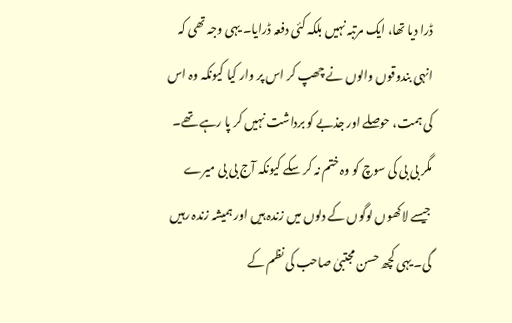ڈرا دیا تھا، ایک مرتبہ نہیں بلکہ کئی دفعہ ڈرایا۔ یہی وجہ تھی کہ انہی بندوقوں والوں نے چھپ کر اس پر وار کیا کیونکہ وہ اس کی ہمت، حوصلے اور جذبے کو برداشت نہیں کر پا رہے تھے۔ مگر بی بی کی سوچ کو وہ ختم نہ کر سکے کیونکہ آج بی بی میرے جیسے لاکھوں لوگوں کے دلوں میں زندہ ہیں اور ہمیشہ زندہ رہیں گی۔ یہی کچھ حسن مجتبیٰ صاحب کی نظم کے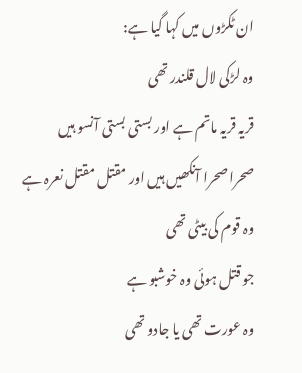ان ٹکڑوں میں کہا گیا ہے:
وہ لڑکی لال قلندر تھی
قریہ قریہ ماتم ہے اور بستی بستی آنسو ہیں
صحرا صحرا آنکھیں ہیں اور مقتل مقتل نعرہ ہے
وہ قوم کی بیٹی تھی
جو قتل ہوئی وہ خوشبو ہے
وہ عورت تھی یا جادو تھی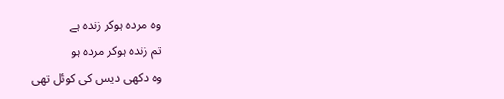وہ مردہ ہوکر زندہ ہے
تم زندہ ہوکر مردہ ہو
وہ دکھی دیس کی کوئل تھی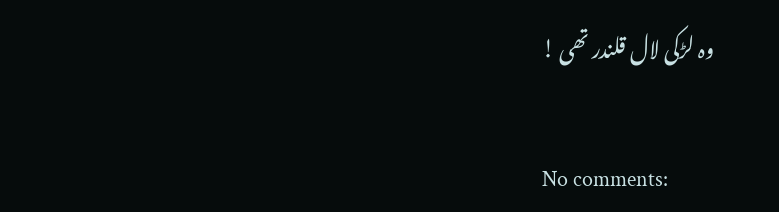وہ لڑکی لال قلندر تھی !

No comments: